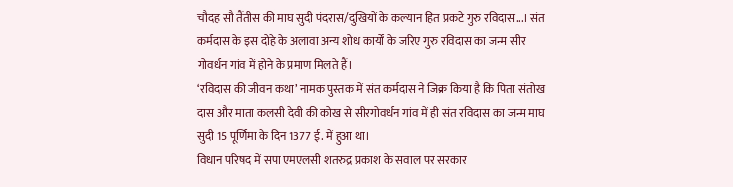चौदह सौ तैंतीस की माघ सुदी पंदरास/दुखियों के कल्यान हित प्रकटे गुरु रविदास...। संत कर्मदास के इस दोहे के अलावा अन्य शोध कार्यों के जरिए गुरु रविदास का जन्म सीर गोवर्धन गांव में होने के प्रमाण मिलते हैं।
‘रविदास की जीवन कथा’ नामक पुस्तक में संत कर्मदास ने जिक्र किया है कि पिता संतोख दास और माता कलसी देवी की कोख से सीरगोवर्धन गांव में ही संत रविदास का जन्म माघ सुदी 15 पूर्णिमा के दिन 1377 ई. में हुआ था।
विधान परिषद में सपा एमएलसी शतरुद्र प्रकाश के सवाल पर सरकार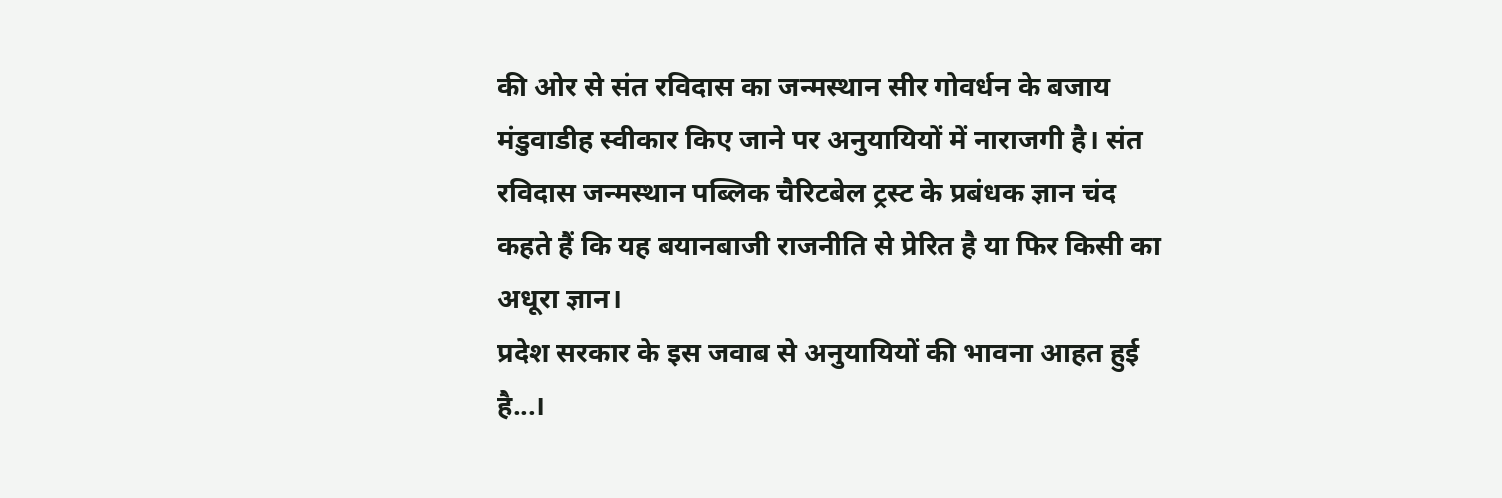की ओर से संत रविदास का जन्मस्थान सीर गोवर्धन के बजाय मंडुवाडीह स्वीकार किए जाने पर अनुयायियों में नाराजगी है। संत रविदास जन्मस्थान पब्लिक चैरिटबेल ट्रस्ट के प्रबंधक ज्ञान चंद कहते हैं कि यह बयानबाजी राजनीति से प्रेरित है या फिर किसी का अधूरा ज्ञान।
प्रदेश सरकार के इस जवाब से अनुयायियों की भावना आहत हुई है...।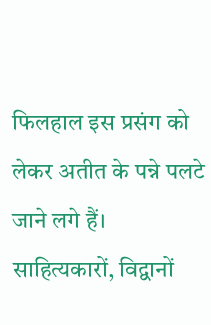फिलहाल इस प्रसंग को लेकर अतीत के पन्ने पलटे जाने लगे हैं। साहित्यकारों, विद्वानों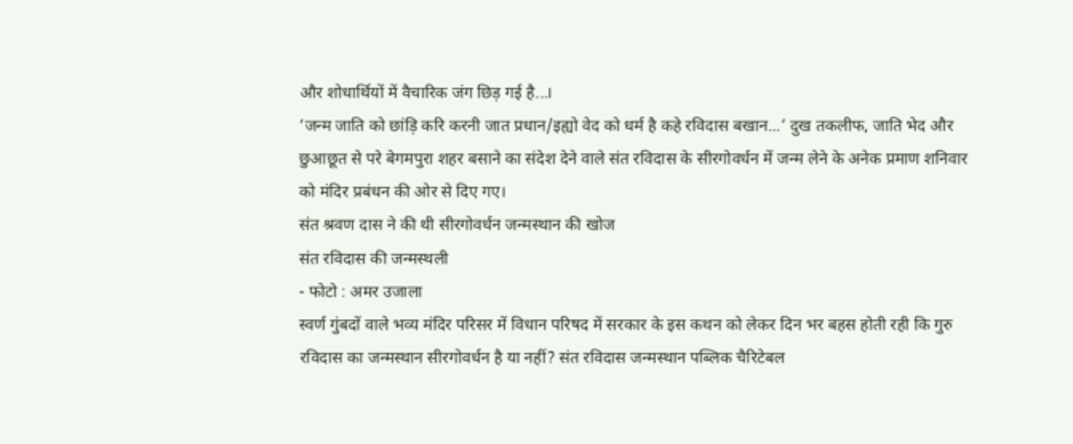और शोधार्थियों में वैचारिक जंग छिड़ गई है...।
‘जन्म जाति को छांड़ि करि करनी जात प्रधान/इह्यो वेद को धर्म है कहे रविदास बखान...’ दुख तकलीफ, जाति भेद और छुआछूत से परे बेगमपुरा शहर बसाने का संदेश देने वाले संत रविदास के सीरगोवर्धन में जन्म लेने के अनेक प्रमाण शनिवार को मंदिर प्रबंधन की ओर से दिए गए।
संत श्रवण दास ने की थी सीरगोवर्धन जन्मस्थान की खोज
संत रविदास की जन्मस्थली
- फोटो : अमर उजाला
स्वर्ण गुंबदों वाले भव्य मंदिर परिसर में विधान परिषद में सरकार के इस कथन को लेकर दिन भर बहस होती रही कि गुरु रविदास का जन्मस्थान सीरगोवर्धन है या नहीं? संत रविदास जन्मस्थान पब्लिक चैरिटेबल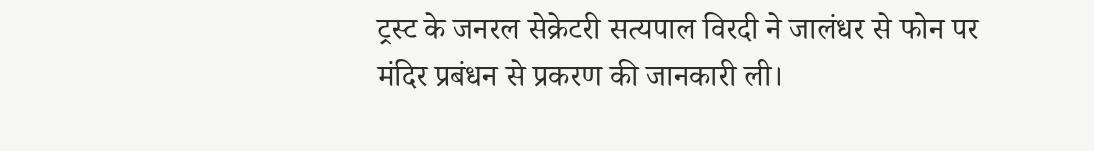ट्रस्ट के जनरल सेक्रेटरी सत्यपाल विरदी ने जालंधर से फोन पर मंदिर प्रबंधन से प्रकरण की जानकारी ली।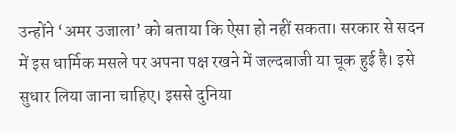उन्होंने ‘अमर उजाला’ को बताया कि ऐसा हो नहीं सकता। सरकार से सदन में इस धार्मिक मसले पर अपना पक्ष रखने में जल्दबाजी या चूक हुई है। इसे सुधार लिया जाना चाहिए। इससे दुनिया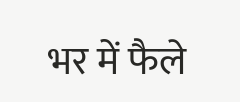भर में फैले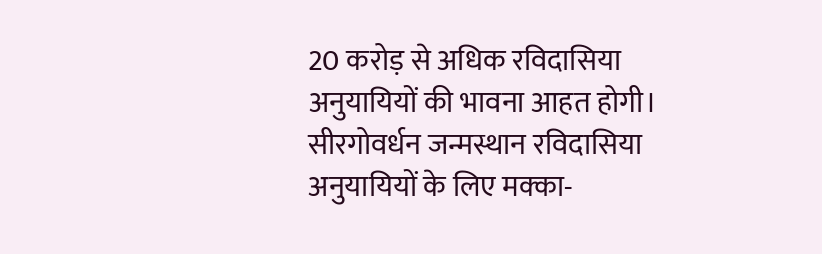20 करोड़ से अधिक रविदासिया अनुयायियों की भावना आहत होगी। सीरगोवर्धन जन्मस्थान रविदासिया अनुयायियों के लिए मक्का-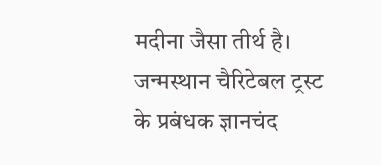मदीना जैसा तीर्थ है।
जन्मस्थान चैरिटेबल ट्रस्ट के प्रबंधक ज्ञानचंद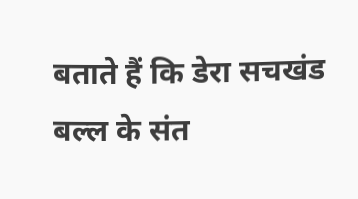बताते हैं कि डेरा सचखंड बल्ल के संत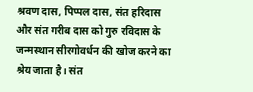श्रवण दास, पिप्पल दास, संत हरिदास और संत गरीब दास को गुरु रविदास के जन्मस्थान सीरगोवर्धन की खोज करने का श्रेय जाता है। संत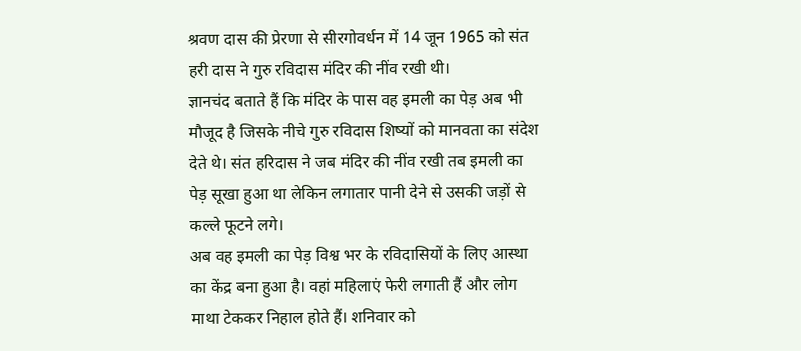श्रवण दास की प्रेरणा से सीरगोवर्धन में 14 जून 1965 को संत हरी दास ने गुरु रविदास मंदिर की नींव रखी थी।
ज्ञानचंद बताते हैं कि मंदिर के पास वह इमली का पेड़ अब भी मौजूद है जिसके नीचे गुरु रविदास शिष्यों को मानवता का संदेश देते थे। संत हरिदास ने जब मंदिर की नींव रखी तब इमली का पेड़ सूखा हुआ था लेकिन लगातार पानी देने से उसकी जड़ों से कल्ले फूटने लगे।
अब वह इमली का पेड़ विश्व भर के रविदासियों के लिए आस्था का केंद्र बना हुआ है। वहां महिलाएं फेरी लगाती हैं और लोग माथा टेककर निहाल होते हैं। शनिवार को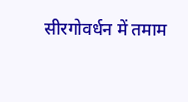सीरगोवर्धन में तमाम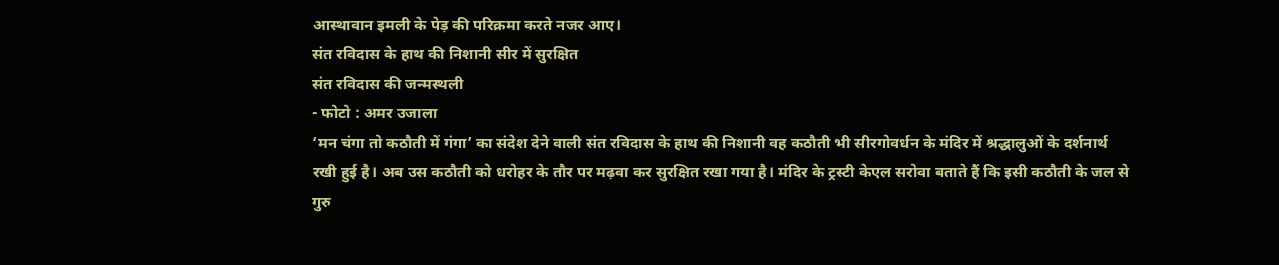आस्थावान इमली के पेड़ की परिक्रमा करते नजर आए।
संत रविदास के हाथ की निशानी सीर में सुरक्षित
संत रविदास की जन्मस्थली
- फोटो : अमर उजाला
‘मन चंगा तो कठौती में गंगा’ का संदेश देने वाली संत रविदास के हाथ की निशानी वह कठौती भी सीरगोवर्धन के मंदिर में श्रद्धालुओं के दर्शनार्थ रखी हुई है। अब उस कठौती को धरोहर के तौर पर मढ़वा कर सुरक्षित रखा गया है। मंदिर के ट्रस्टी केएल सरोवा बताते हैं कि इसी कठौती के जल से गुरु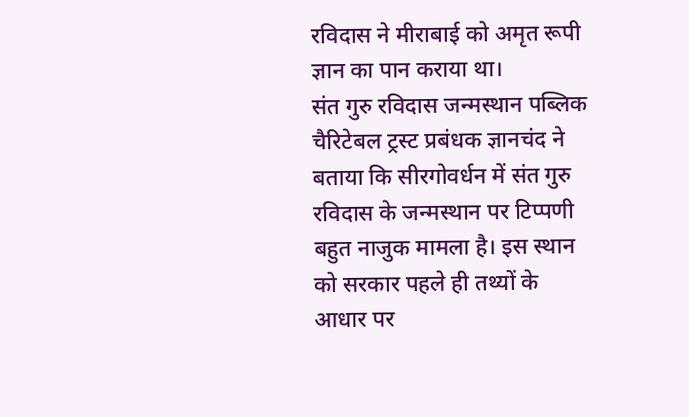रविदास ने मीराबाई को अमृत रूपी ज्ञान का पान कराया था।
संत गुरु रविदास जन्मस्थान पब्लिक चैरिटेबल ट्रस्ट प्रबंधक ज्ञानचंद ने बताया कि सीरगोवर्धन में संत गुरु रविदास के जन्मस्थान पर टिप्पणी बहुत नाजुक मामला है। इस स्थान को सरकार पहले ही तथ्यों के आधार पर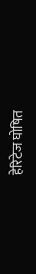हेरिटेज घोषित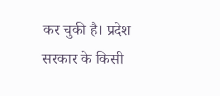कर चुकी है। प्रदेश सरकार के किसी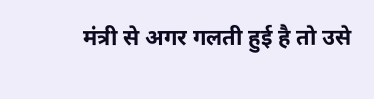मंत्री से अगर गलती हुई है तो उसे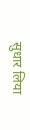सुधार लिया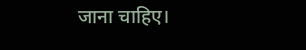जाना चाहिए।